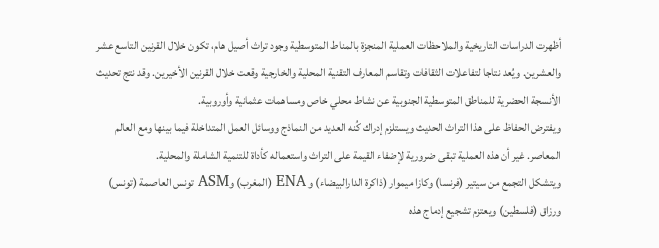أظهرت الدراسات التاريخية والملاحظات العملية المنجزة بالمناط المتوسطية وجود تراث أصيل هام، تكون خلال القرنين التاسع عشر والعشرين. ويُعد نتاجا لتفاعلات الثقافات وتقاسم المعارف التقنية المحلية والخارجية وقعت خلال القرنين الأخيرين. وقد نتج تحديث الأنسجة الحضرية للمناطق المتوسطية الجنوبية عن نشاط محلي خاص ومساهمات عثمانية وأوروبية.
ويفترض الحفاظ على هذا التراث الحديث ويستلزم إدراك كُنه العديد من النماذج ووسائل العمل المتداخلة فيما بينها ومع العالم المعاصر. غير أن هذه العملية تبقى ضرورية لإضفاء القيمة على التراث واستعماله كأداة للتنمية الشاملة والمحلية.
ويتشكل التجمع من سيتير (فرنسا) وكازا ميموار (ذاكرة الدارالبيضاء) و ENA (المغرب) وASM تونس العاصمة (تونس) ورزاق (فلسطين) ويعتزم تشجيع إدماج هذه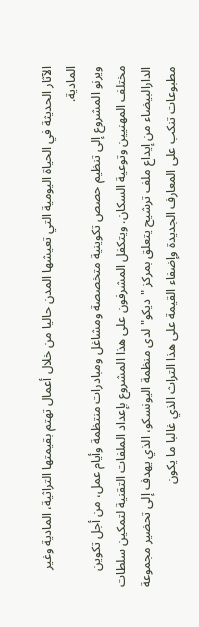الآثار الحديثة في الحياة اليومية التي تعيشها المدن حاليا من خلال أعمال تهتم بقيمتها التراثية، المادية وغير المادية.
ويرنو المشروع إلى تنظيم حصص تكوينية متخصصة ومشاغل ومبادرات منتظمة وأيام عمل، من أجل تكوين مختلف المهنيين وتوعية السكان. ويتكفل المشرفون على هذا المشروع بإعداد الملفات التقنية لتمكين سلطات الدارالبيضاء من إيداع ملف ترشيح يتعلق بمركز "ديكو" لدى منظمة اليونسكو، الذي يهدف إلى تحضير مجموعة مطبوعات تنكب على المعارف الجديدة وإضفاء القيمة على هذا التراث الذي غالبا ما يكون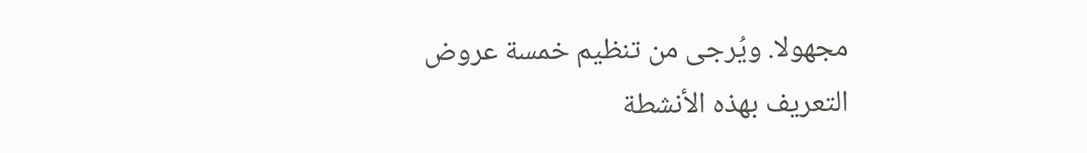مجهولا. ويُرجى من تنظيم خمسة عروض التعريف بهذه الأنشطة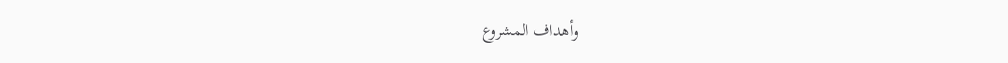وأهداف المشروع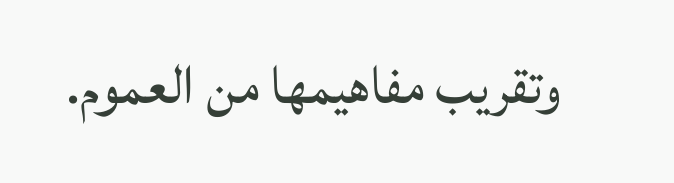وتقريب مفاهيمها من العموم.